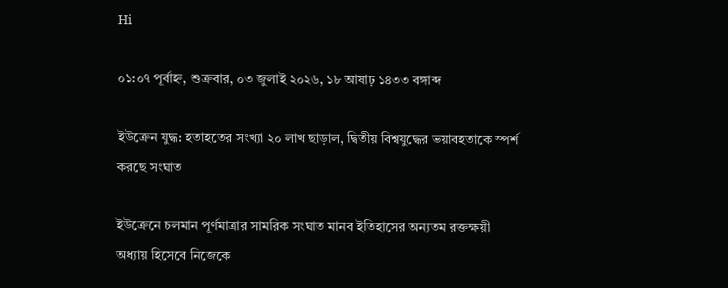Hi

০১:০৭ পূর্বাহ্ন, শুক্রবার, ০৩ জুলাই ২০২৬, ১৮ আষাঢ় ১৪৩৩ বঙ্গাব্দ

ইউক্রেন যুদ্ধ: হতাহতের সংখ্যা ২০ লাখ ছাড়াল, দ্বিতীয় বিশ্বযুদ্ধের ভয়াবহতাকে স্পর্শ করছে সংঘাত

ইউক্রেনে চলমান পূর্ণমাত্রার সামরিক সংঘাত মানব ইতিহাসের অন্যতম রক্তক্ষয়ী অধ্যায় হিসেবে নিজেকে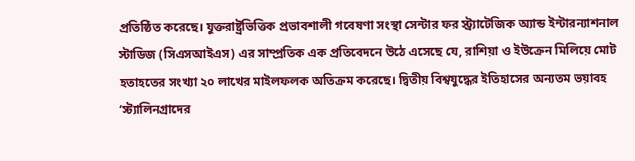প্রতিষ্ঠিত করেছে। যুক্তরাষ্ট্রভিত্তিক প্রভাবশালী গবেষণা সংস্থা সেন্টার ফর স্ট্র্যাটেজিক অ্যান্ড ইন্টারন্যাশনাল স্টাডিজ (সিএসআইএস) এর সাম্প্রতিক এক প্রতিবেদনে উঠে এসেছে যে, রাশিয়া ও ইউক্রেন মিলিয়ে মোট হতাহতের সংখ্যা ২০ লাখের মাইলফলক অতিক্রম করেছে। দ্বিতীয় বিশ্বযুদ্ধের ইতিহাসের অন্যতম ভয়াবহ ‘স্ট্যালিনগ্রাদের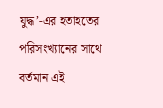যুদ্ধ’-এর হতাহতের পরিসংখ্যানের সাথে বর্তমান এই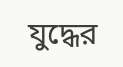যুদ্ধের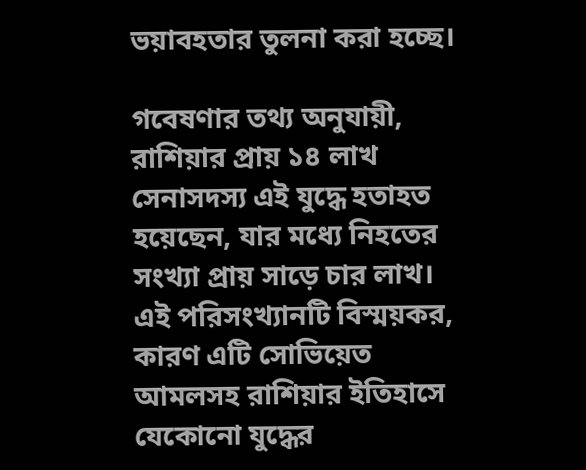ভয়াবহতার তুলনা করা হচ্ছে।

গবেষণার তথ্য অনুযায়ী, রাশিয়ার প্রায় ১৪ লাখ সেনাসদস্য এই যুদ্ধে হতাহত হয়েছেন, যার মধ্যে নিহতের সংখ্যা প্রায় সাড়ে চার লাখ। এই পরিসংখ্যানটি বিস্ময়কর, কারণ এটি সোভিয়েত আমলসহ রাশিয়ার ইতিহাসে যেকোনো যুদ্ধের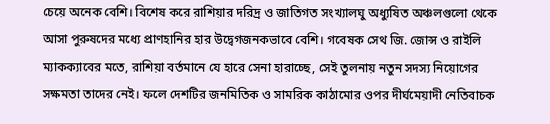চেয়ে অনেক বেশি। বিশেষ করে রাশিয়ার দরিদ্র ও জাতিগত সংখ্যালঘু অধ্যুষিত অঞ্চলগুলো থেকে আসা পুরুষদের মধ্যে প্রাণহানির হার উদ্বেগজনকভাবে বেশি। গবেষক সেথ জি. জোন্স ও রাইলি ম্যাকক্যাবের মতে, রাশিয়া বর্তমানে যে হারে সেনা হারাচ্ছে, সেই তুলনায় নতুন সদস্য নিয়োগের সক্ষমতা তাদের নেই। ফলে দেশটির জনমিতিক ও সামরিক কাঠামোর ওপর দীর্ঘমেয়াদী নেতিবাচক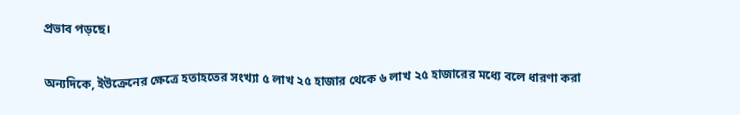প্রভাব পড়ছে।

অন্যদিকে, ইউক্রেনের ক্ষেত্রে হতাহতের সংখ্যা ৫ লাখ ২৫ হাজার থেকে ৬ লাখ ২৫ হাজারের মধ্যে বলে ধারণা করা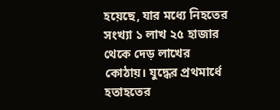হয়েছে, যার মধ্যে নিহতের সংখ্যা ১ লাখ ২৫ হাজার থেকে দেড় লাখের কোঠায়। যুদ্ধের প্রথমার্ধে হতাহতের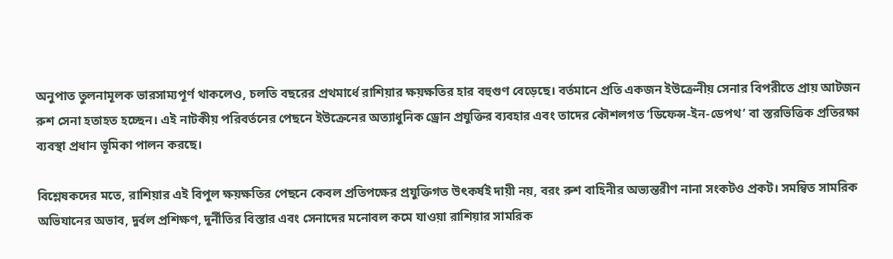অনুপাত তুলনামূলক ভারসাম্যপূর্ণ থাকলেও, চলতি বছরের প্রথমার্ধে রাশিয়ার ক্ষয়ক্ষতির হার বহুগুণ বেড়েছে। বর্তমানে প্রতি একজন ইউক্রেনীয় সেনার বিপরীতে প্রায় আটজন রুশ সেনা হতাহত হচ্ছেন। এই নাটকীয় পরিবর্তনের পেছনে ইউক্রেনের অত্যাধুনিক ড্রোন প্রযুক্তির ব্যবহার এবং তাদের কৌশলগত ‘ডিফেন্স-ইন-ডেপথ’ বা স্তরভিত্তিক প্রতিরক্ষা ব্যবস্থা প্রধান ভূমিকা পালন করছে।

বিশ্লেষকদের মতে, রাশিয়ার এই বিপুল ক্ষয়ক্ষতির পেছনে কেবল প্রতিপক্ষের প্রযুক্তিগত উৎকর্ষই দায়ী নয়, বরং রুশ বাহিনীর অভ্যন্তরীণ নানা সংকটও প্রকট। সমন্বিত সামরিক অভিযানের অভাব, দুর্বল প্রশিক্ষণ, দুর্নীতির বিস্তার এবং সেনাদের মনোবল কমে যাওয়া রাশিয়ার সামরিক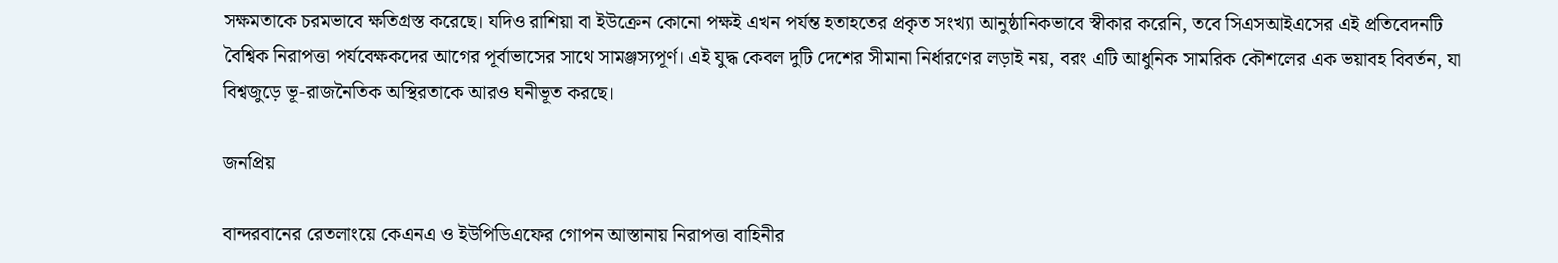সক্ষমতাকে চরমভাবে ক্ষতিগ্রস্ত করেছে। যদিও রাশিয়া বা ইউক্রেন কোনো পক্ষই এখন পর্যন্ত হতাহতের প্রকৃত সংখ্যা আনুষ্ঠানিকভাবে স্বীকার করেনি, তবে সিএসআইএসের এই প্রতিবেদনটি বৈশ্বিক নিরাপত্তা পর্যবেক্ষকদের আগের পূর্বাভাসের সাথে সামঞ্জস্যপূর্ণ। এই যুদ্ধ কেবল দুটি দেশের সীমানা নির্ধারণের লড়াই নয়, বরং এটি আধুনিক সামরিক কৌশলের এক ভয়াবহ বিবর্তন, যা বিশ্বজুড়ে ভূ-রাজনৈতিক অস্থিরতাকে আরও ঘনীভূত করছে।

জনপ্রিয়

বান্দরবানের রেতলাংয়ে কেএনএ ও ইউপিডিএফের গোপন আস্তানায় নিরাপত্তা বাহিনীর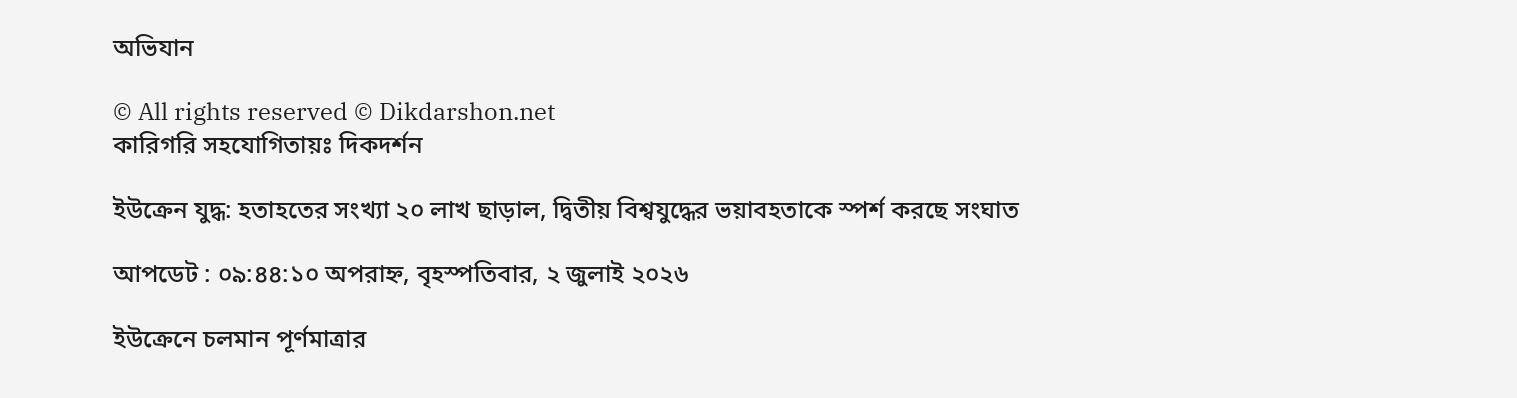অভিযান

© All rights reserved © Dikdarshon.net
কারিগরি সহযোগিতায়ঃ দিকদর্শন

ইউক্রেন যুদ্ধ: হতাহতের সংখ্যা ২০ লাখ ছাড়াল, দ্বিতীয় বিশ্বযুদ্ধের ভয়াবহতাকে স্পর্শ করছে সংঘাত

আপডেট : ০৯:৪৪:১০ অপরাহ্ন, বৃহস্পতিবার, ২ জুলাই ২০২৬

ইউক্রেনে চলমান পূর্ণমাত্রার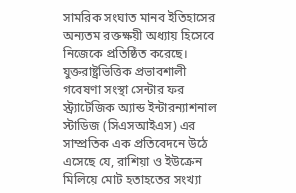সামরিক সংঘাত মানব ইতিহাসের অন্যতম রক্তক্ষয়ী অধ্যায় হিসেবে নিজেকে প্রতিষ্ঠিত করেছে। যুক্তরাষ্ট্রভিত্তিক প্রভাবশালী গবেষণা সংস্থা সেন্টার ফর স্ট্র্যাটেজিক অ্যান্ড ইন্টারন্যাশনাল স্টাডিজ (সিএসআইএস) এর সাম্প্রতিক এক প্রতিবেদনে উঠে এসেছে যে, রাশিয়া ও ইউক্রেন মিলিয়ে মোট হতাহতের সংখ্যা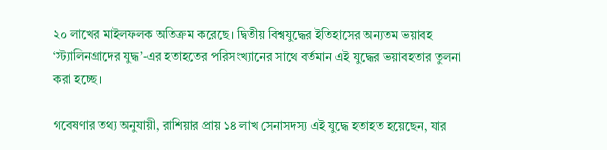২০ লাখের মাইলফলক অতিক্রম করেছে। দ্বিতীয় বিশ্বযুদ্ধের ইতিহাসের অন্যতম ভয়াবহ ‘স্ট্যালিনগ্রাদের যুদ্ধ’-এর হতাহতের পরিসংখ্যানের সাথে বর্তমান এই যুদ্ধের ভয়াবহতার তুলনা করা হচ্ছে।

গবেষণার তথ্য অনুযায়ী, রাশিয়ার প্রায় ১৪ লাখ সেনাসদস্য এই যুদ্ধে হতাহত হয়েছেন, যার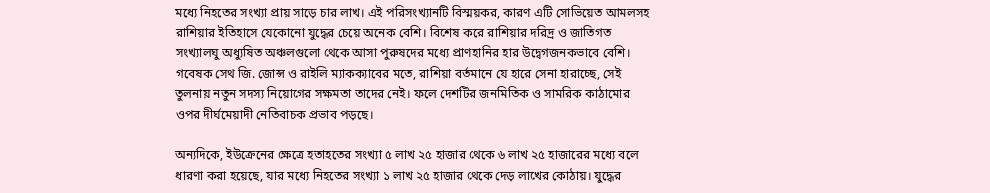মধ্যে নিহতের সংখ্যা প্রায় সাড়ে চার লাখ। এই পরিসংখ্যানটি বিস্ময়কর, কারণ এটি সোভিয়েত আমলসহ রাশিয়ার ইতিহাসে যেকোনো যুদ্ধের চেয়ে অনেক বেশি। বিশেষ করে রাশিয়ার দরিদ্র ও জাতিগত সংখ্যালঘু অধ্যুষিত অঞ্চলগুলো থেকে আসা পুরুষদের মধ্যে প্রাণহানির হার উদ্বেগজনকভাবে বেশি। গবেষক সেথ জি. জোন্স ও রাইলি ম্যাকক্যাবের মতে, রাশিয়া বর্তমানে যে হারে সেনা হারাচ্ছে, সেই তুলনায় নতুন সদস্য নিয়োগের সক্ষমতা তাদের নেই। ফলে দেশটির জনমিতিক ও সামরিক কাঠামোর ওপর দীর্ঘমেয়াদী নেতিবাচক প্রভাব পড়ছে।

অন্যদিকে, ইউক্রেনের ক্ষেত্রে হতাহতের সংখ্যা ৫ লাখ ২৫ হাজার থেকে ৬ লাখ ২৫ হাজারের মধ্যে বলে ধারণা করা হয়েছে, যার মধ্যে নিহতের সংখ্যা ১ লাখ ২৫ হাজার থেকে দেড় লাখের কোঠায়। যুদ্ধের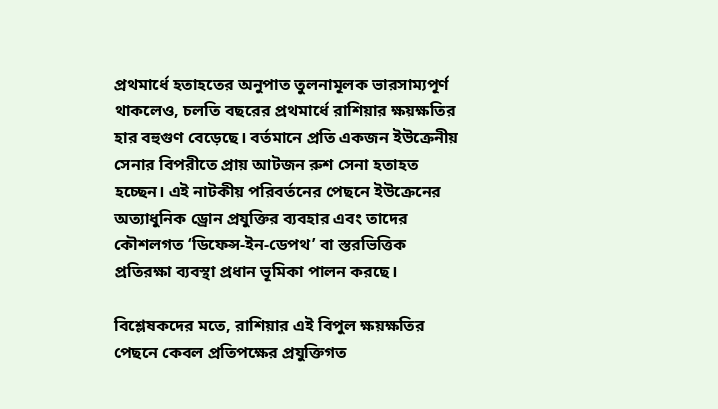প্রথমার্ধে হতাহতের অনুপাত তুলনামূলক ভারসাম্যপূর্ণ থাকলেও, চলতি বছরের প্রথমার্ধে রাশিয়ার ক্ষয়ক্ষতির হার বহুগুণ বেড়েছে। বর্তমানে প্রতি একজন ইউক্রেনীয় সেনার বিপরীতে প্রায় আটজন রুশ সেনা হতাহত হচ্ছেন। এই নাটকীয় পরিবর্তনের পেছনে ইউক্রেনের অত্যাধুনিক ড্রোন প্রযুক্তির ব্যবহার এবং তাদের কৌশলগত ‘ডিফেন্স-ইন-ডেপথ’ বা স্তরভিত্তিক প্রতিরক্ষা ব্যবস্থা প্রধান ভূমিকা পালন করছে।

বিশ্লেষকদের মতে, রাশিয়ার এই বিপুল ক্ষয়ক্ষতির পেছনে কেবল প্রতিপক্ষের প্রযুক্তিগত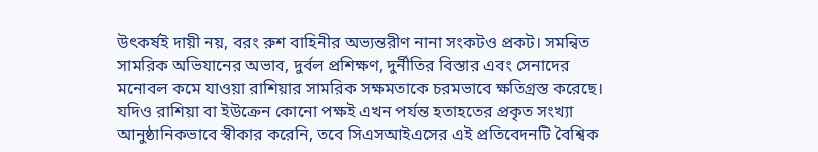উৎকর্ষই দায়ী নয়, বরং রুশ বাহিনীর অভ্যন্তরীণ নানা সংকটও প্রকট। সমন্বিত সামরিক অভিযানের অভাব, দুর্বল প্রশিক্ষণ, দুর্নীতির বিস্তার এবং সেনাদের মনোবল কমে যাওয়া রাশিয়ার সামরিক সক্ষমতাকে চরমভাবে ক্ষতিগ্রস্ত করেছে। যদিও রাশিয়া বা ইউক্রেন কোনো পক্ষই এখন পর্যন্ত হতাহতের প্রকৃত সংখ্যা আনুষ্ঠানিকভাবে স্বীকার করেনি, তবে সিএসআইএসের এই প্রতিবেদনটি বৈশ্বিক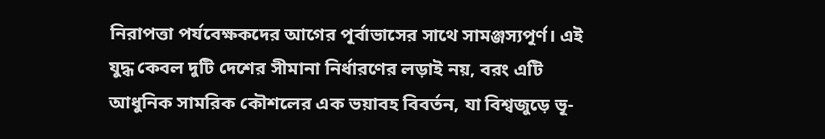নিরাপত্তা পর্যবেক্ষকদের আগের পূর্বাভাসের সাথে সামঞ্জস্যপূর্ণ। এই যুদ্ধ কেবল দুটি দেশের সীমানা নির্ধারণের লড়াই নয়, বরং এটি আধুনিক সামরিক কৌশলের এক ভয়াবহ বিবর্তন, যা বিশ্বজুড়ে ভূ-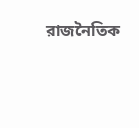রাজনৈতিক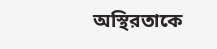অস্থিরতাকে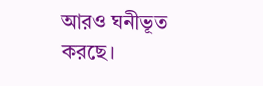আরও ঘনীভূত করছে।